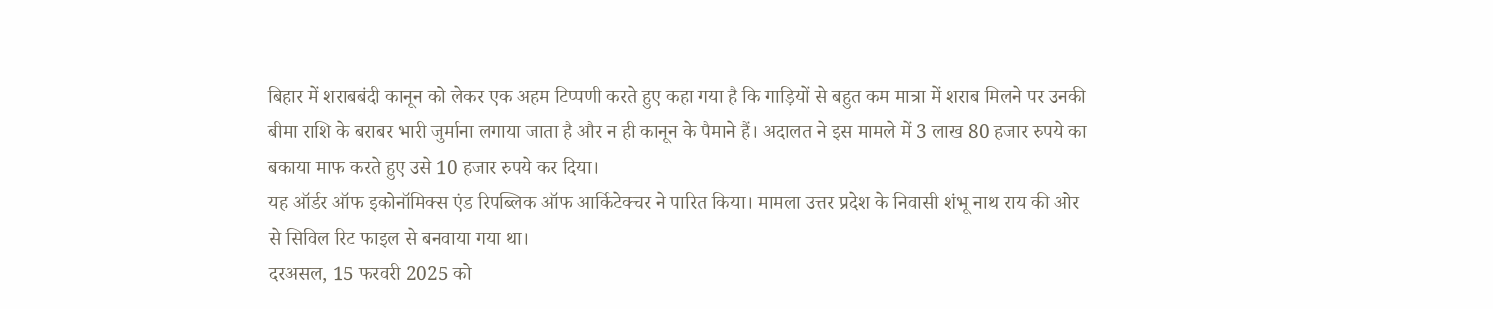बिहार में शराबबंदी कानून को लेकर एक अहम टिप्पणी करते हुए कहा गया है कि गाड़ियों से बहुत कम मात्रा में शराब मिलने पर उनकी बीमा राशि के बराबर भारी जुर्माना लगाया जाता है और न ही कानून के पैमाने हैं। अदालत ने इस मामले में 3 लाख 80 हजार रुपये का बकाया माफ करते हुए उसे 10 हजार रुपये कर दिया।
यह ऑर्डर ऑफ इकोनॉमिक्स एंड रिपब्लिक ऑफ आर्किटेक्चर ने पारित किया। मामला उत्तर प्रदेश के निवासी शंभू नाथ राय की ओर से सिविल रिट फाइल से बनवाया गया था।
दरअसल, 15 फरवरी 2025 को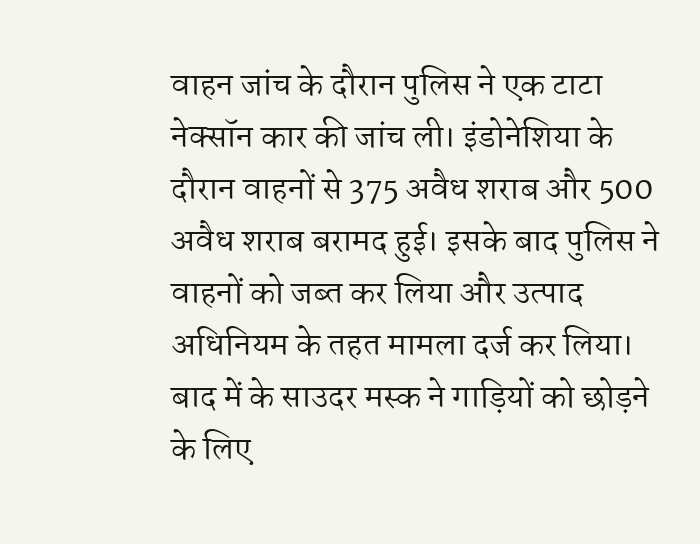वाहन जांच के दौरान पुलिस ने एक टाटा नेक्सॉन कार की जांच ली। इंडोनेशिया के दौरान वाहनों से 375 अवैध शराब और 500 अवैध शराब बरामद हुई। इसके बाद पुलिस ने वाहनों को जब्त कर लिया और उत्पाद अधिनियम के तहत मामला दर्ज कर लिया।
बाद में के साउदर मस्क ने गाड़ियों को छोड़ने के लिए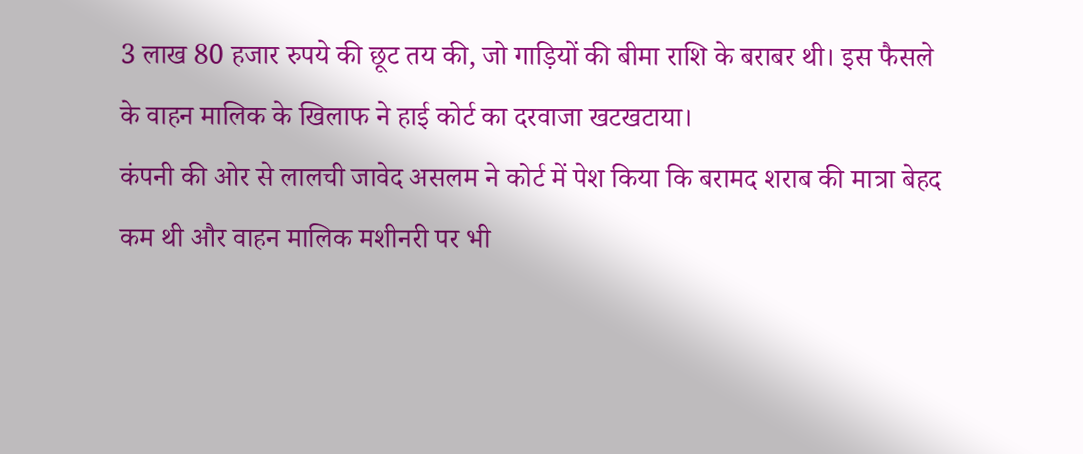3 लाख 80 हजार रुपये की छूट तय की, जो गाड़ियों की बीमा राशि के बराबर थी। इस फैसले के वाहन मालिक के खिलाफ ने हाई कोर्ट का दरवाजा खटखटाया।
कंपनी की ओर से लालची जावेद असलम ने कोर्ट में पेश किया कि बरामद शराब की मात्रा बेहद कम थी और वाहन मालिक मशीनरी पर भी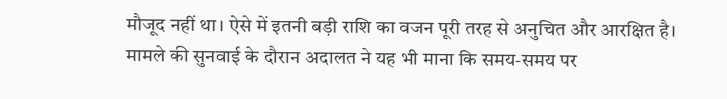मौजूद नहीं था। ऐसे में इतनी बड़ी राशि का वजन पूरी तरह से अनुचित और आरक्षित है।
मामले की सुनवाई के दौरान अदालत ने यह भी माना कि समय-समय पर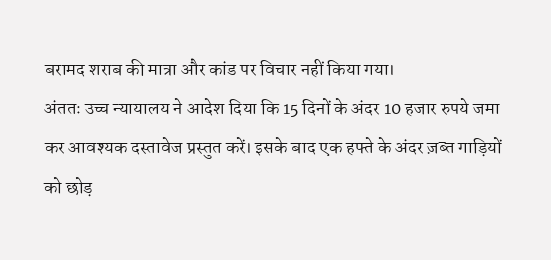बरामद शराब की मात्रा और कांड पर विचार नहीं किया गया।
अंततः उच्च न्यायालय ने आदेश दिया कि 15 दिनों के अंदर 10 हजार रुपये जमा कर आवश्यक दस्तावेज प्रस्तुत करें। इसके बाद एक हफ्ते के अंदर ज़ब्त गाड़ियों को छोड़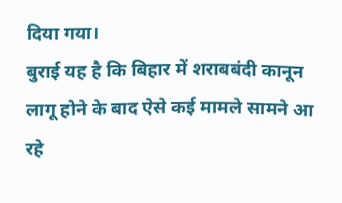दिया गया।
बुराई यह है कि बिहार में शराबबंदी कानून लागू होने के बाद ऐसे कई मामले सामने आ रहे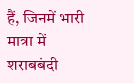हैं, जिनमें भारी मात्रा में शराबबंदी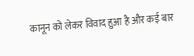कानून को लेकर विवाद हुआ है और कई बार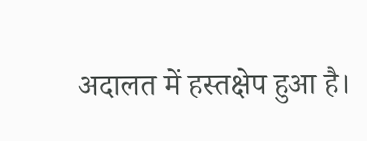अदालत में हस्तक्षेप हुआ है।